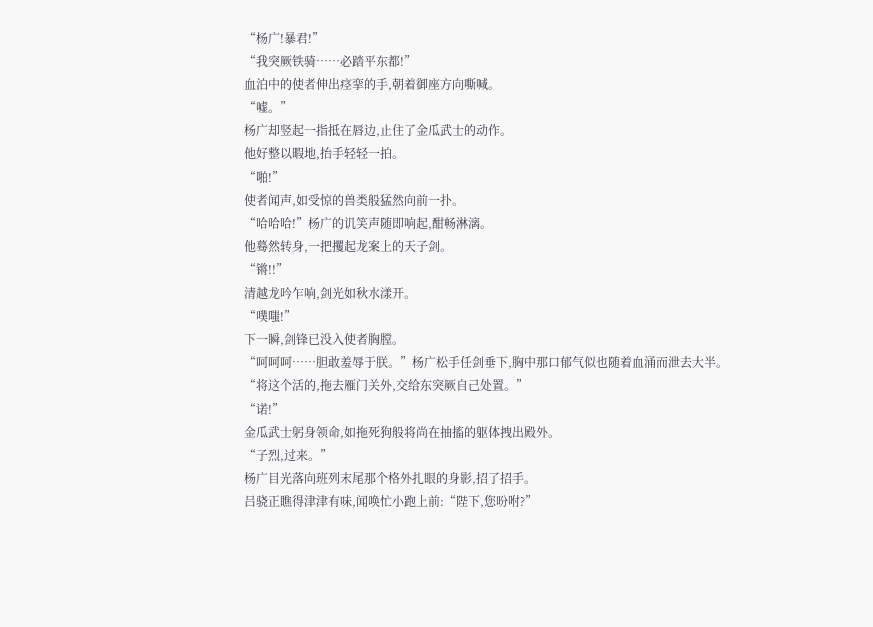“杨广!暴君!”
“我突厥铁骑……必踏平东都!”
血泊中的使者伸出痉挛的手,朝着御座方向嘶喊。
“嘘。”
杨广却竖起一指抵在唇边,止住了金瓜武士的动作。
他好整以暇地,抬手轻轻一拍。
“啪!”
使者闻声,如受惊的兽类般猛然向前一扑。
“哈哈哈!”杨广的讥笑声随即响起,酣畅淋漓。
他蓦然转身,一把攫起龙案上的天子剑。
“锵!!”
清越龙吟乍响,剑光如秋水漾开。
“噗嗤!”
下一瞬,剑锋已没入使者胸膛。
“呵呵呵……胆敢羞辱于朕。”杨广松手任剑垂下,胸中那口郁气似也随着血涌而泄去大半。
“将这个活的,拖去雁门关外,交给东突厥自己处置。”
“诺!”
金瓜武士躬身领命,如拖死狗般将尚在抽搐的躯体拽出殿外。
“子烈,过来。”
杨广目光落向班列末尾那个格外扎眼的身影,招了招手。
吕骁正瞧得津津有味,闻唤忙小跑上前:“陛下,您吩咐?”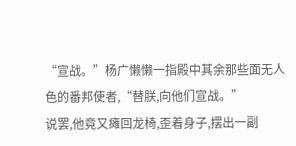“宣战。”杨广懒懒一指殿中其余那些面无人色的番邦使者,“替朕,向他们宣战。”
说罢,他竟又瘫回龙椅,歪着身子,摆出一副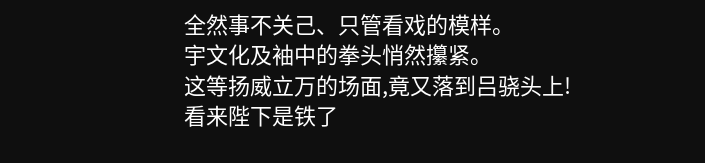全然事不关己、只管看戏的模样。
宇文化及袖中的拳头悄然攥紧。
这等扬威立万的场面,竟又落到吕骁头上!
看来陛下是铁了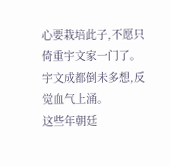心要栽培此子,不愿只倚重宇文家一门了。
宇文成都倒未多想,反觉血气上涌。
这些年朝廷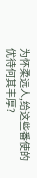为怀柔远人,给这些番使的优待何其丰厚?